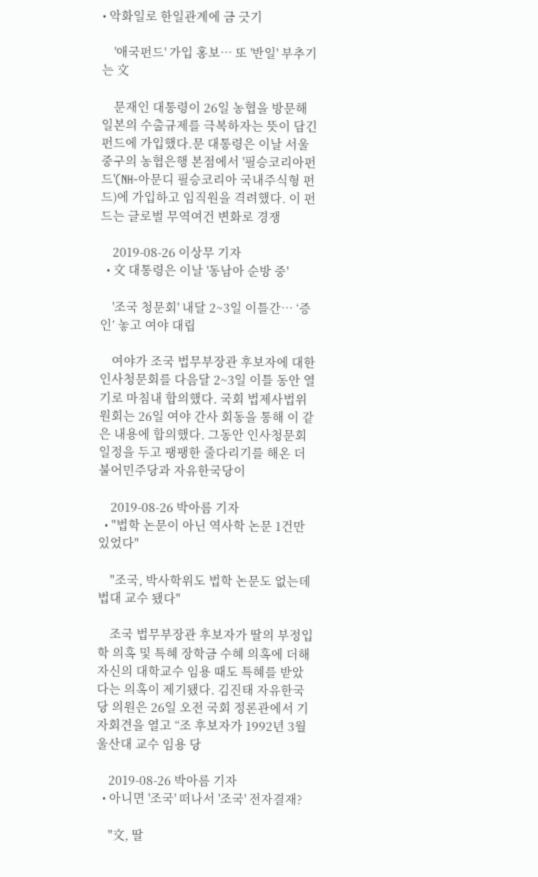• 악화일로 한일관계에 금 긋기

    '애국펀드' 가입 홍보… 또 '반일' 부추기는 文

    문재인 대통령이 26일 농협을 방문해 일본의 수출규제를 극복하자는 뜻이 담긴 펀드에 가입했다.문 대통령은 이날 서울 중구의 농협은행 본점에서 '필승코리아펀드'(NH-아문디 필승코리아 국내주식형 펀드)에 가입하고 임직원을 격려했다. 이 펀드는 글로벌 무역여건 변화로 경쟁

    2019-08-26 이상무 기자
  • 文 대통령은 이날 '동남아 순방 중'

    '조국 청문회' 내달 2~3일 이틀간… ‘증인’ 놓고 여야 대립

    여야가 조국 법무부장관 후보자에 대한 인사청문회를 다음달 2~3일 이틀 동안 열기로 마침내 합의했다. 국회 법제사법위원회는 26일 여야 간사 회동을 통해 이 같은 내용에 합의했다. 그동안 인사청문회 일정을 두고 팽팽한 줄다리기를 해온 더불어민주당과 자유한국당이

    2019-08-26 박아름 기자
  • "법학 논문이 아닌 역사학 논문 1건만 있었다"

    "조국, 박사학위도 법학 논문도 없는데 법대 교수 됐다"

    조국 법무부장관 후보자가 딸의 부정입학 의혹 및 특혜 장학금 수혜 의혹에 더해 자신의 대학교수 임용 때도 특혜를 받았다는 의혹이 제기됐다. 김진태 자유한국당 의원은 26일 오전 국회 정론관에서 기자회견을 열고 “조 후보자가 1992년 3월 울산대 교수 임용 당

    2019-08-26 박아름 기자
  • 아니면 '조국' 떠나서 '조국' 전자결재?

    "文, 딸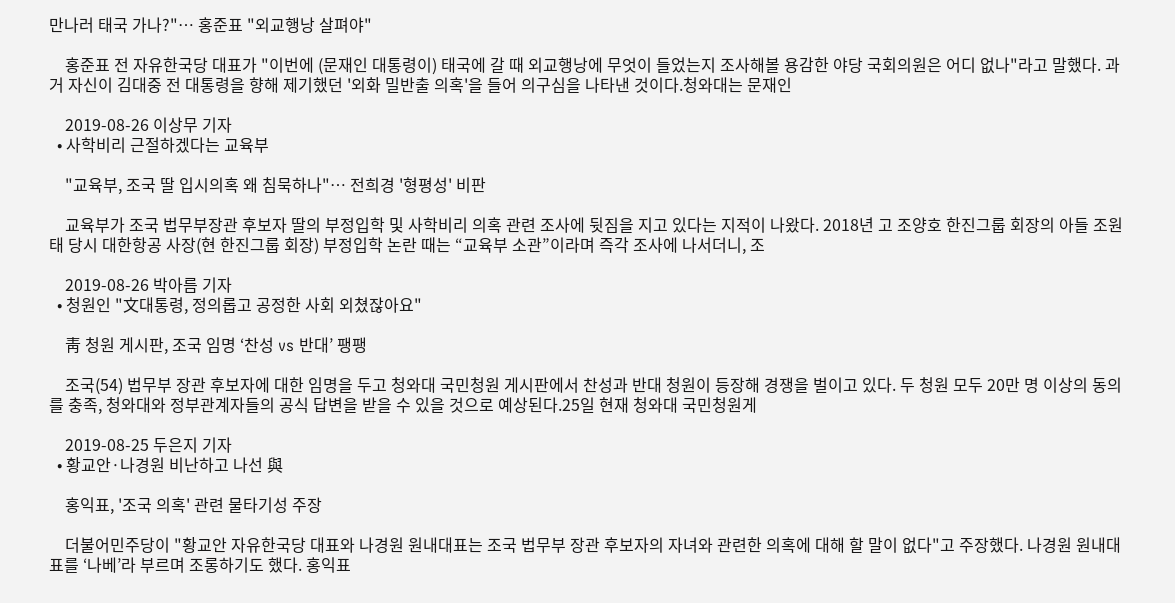만나러 태국 가나?"… 홍준표 "외교행낭 살펴야"

    홍준표 전 자유한국당 대표가 "이번에 (문재인 대통령이) 태국에 갈 때 외교행낭에 무엇이 들었는지 조사해볼 용감한 야당 국회의원은 어디 없나"라고 말했다. 과거 자신이 김대중 전 대통령을 향해 제기했던 '외화 밀반출 의혹'을 들어 의구심을 나타낸 것이다.청와대는 문재인

    2019-08-26 이상무 기자
  • 사학비리 근절하겠다는 교육부

    "교육부, 조국 딸 입시의혹 왜 침묵하나"… 전희경 '형평성' 비판

    교육부가 조국 법무부장관 후보자 딸의 부정입학 및 사학비리 의혹 관련 조사에 뒷짐을 지고 있다는 지적이 나왔다. 2018년 고 조양호 한진그룹 회장의 아들 조원태 당시 대한항공 사장(현 한진그룹 회장) 부정입학 논란 때는 “교육부 소관”이라며 즉각 조사에 나서더니, 조

    2019-08-26 박아름 기자
  • 청원인 "文대통령, 정의롭고 공정한 사회 외쳤잖아요"

    靑 청원 게시판, 조국 임명 ‘찬성 vs 반대’ 팽팽

    조국(54) 법무부 장관 후보자에 대한 임명을 두고 청와대 국민청원 게시판에서 찬성과 반대 청원이 등장해 경쟁을 벌이고 있다. 두 청원 모두 20만 명 이상의 동의를 충족, 청와대와 정부관계자들의 공식 답변을 받을 수 있을 것으로 예상된다.25일 현재 청와대 국민청원게

    2019-08-25 두은지 기자
  • 황교안·나경원 비난하고 나선 與

    홍익표, '조국 의혹' 관련 물타기성 주장

    더불어민주당이 "황교안 자유한국당 대표와 나경원 원내대표는 조국 법무부 장관 후보자의 자녀와 관련한 의혹에 대해 할 말이 없다"고 주장했다. 나경원 원내대표를 ‘나베’라 부르며 조롱하기도 했다. 홍익표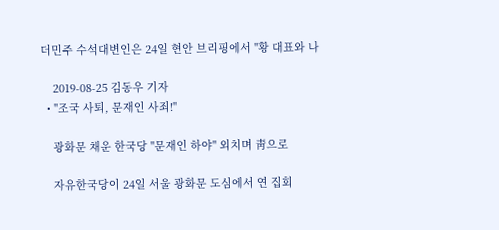더민주 수석대변인은 24일 현안 브리핑에서 "황 대표와 나

    2019-08-25 김동우 기자
  • "조국 사퇴, 문재인 사죄!"

    광화문 채운 한국당 "문재인 하야" 외치며 靑으로

    자유한국당이 24일 서울 광화문 도심에서 연 집회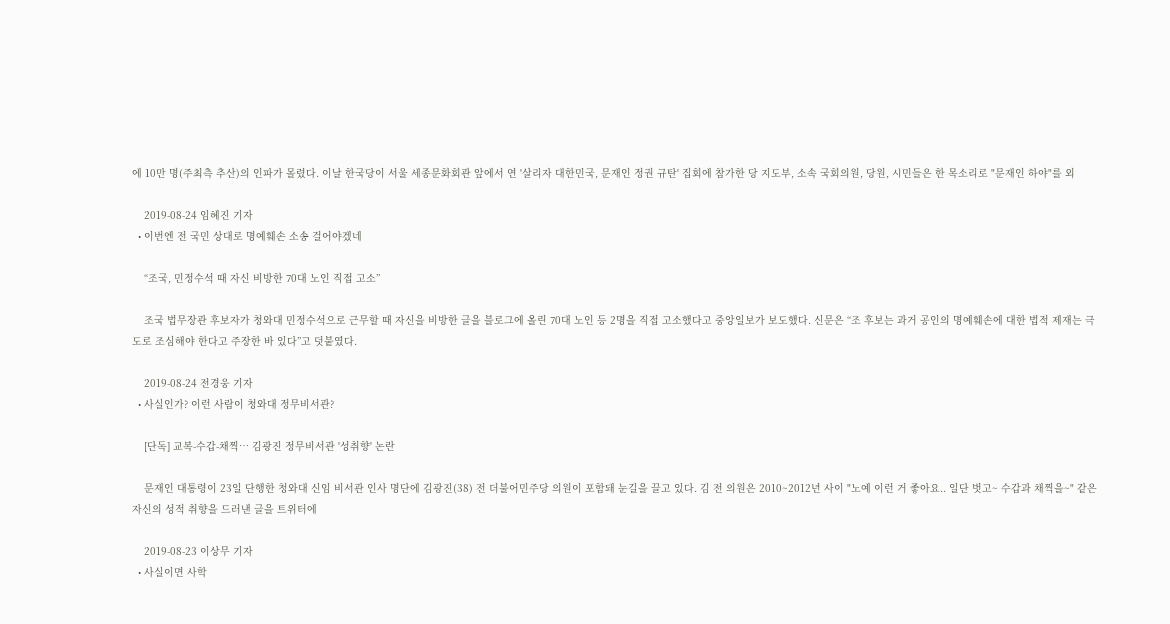에 10만 명(주최측 추산)의 인파가 몰렸다. 이날 한국당이 서울 세종문화회관 앞에서 연 '살리자 대한민국, 문재인 정권 규탄' 집회에 참가한 당 지도부, 소속 국회의원, 당원, 시민들은 한 목소리로 "문재인 하야"를 외

    2019-08-24 임혜진 기자
  • 이번엔 전 국민 상대로 명예훼손 소송 걸어야겠네

    “조국, 민정수석 때 자신 비방한 70대 노인 직접 고소”

    조국 법무장관 후보자가 청와대 민정수석으로 근무할 때 자신을 비방한 글을 블로그에 올린 70대 노인 등 2명을 직접 고소했다고 중앙일보가 보도했다. 신문은 “조 후보는 과거 공인의 명예훼손에 대한 법적 제재는 극도로 조심해야 한다고 주장한 바 있다”고 덧붙였다.

    2019-08-24 전경웅 기자
  • 사실인가? 이런 사람이 청와대 정무비서관?

    [단독] 교복-수갑-채찍… 김광진 정무비서관 '성취향' 논란

    문재인 대통령이 23일 단행한 청와대 신임 비서관 인사 명단에 김광진(38) 전 더불어민주당 의원이 포함돼 눈길을 끌고 있다. 김 전 의원은 2010~2012년 사이 "노예 이런 거 좋아요.. 일단 벗고~ 수갑과 채찍을~" 같은 자신의 성적 취향을 드러낸 글을 트위터에

    2019-08-23 이상무 기자
  • 사실이면 사학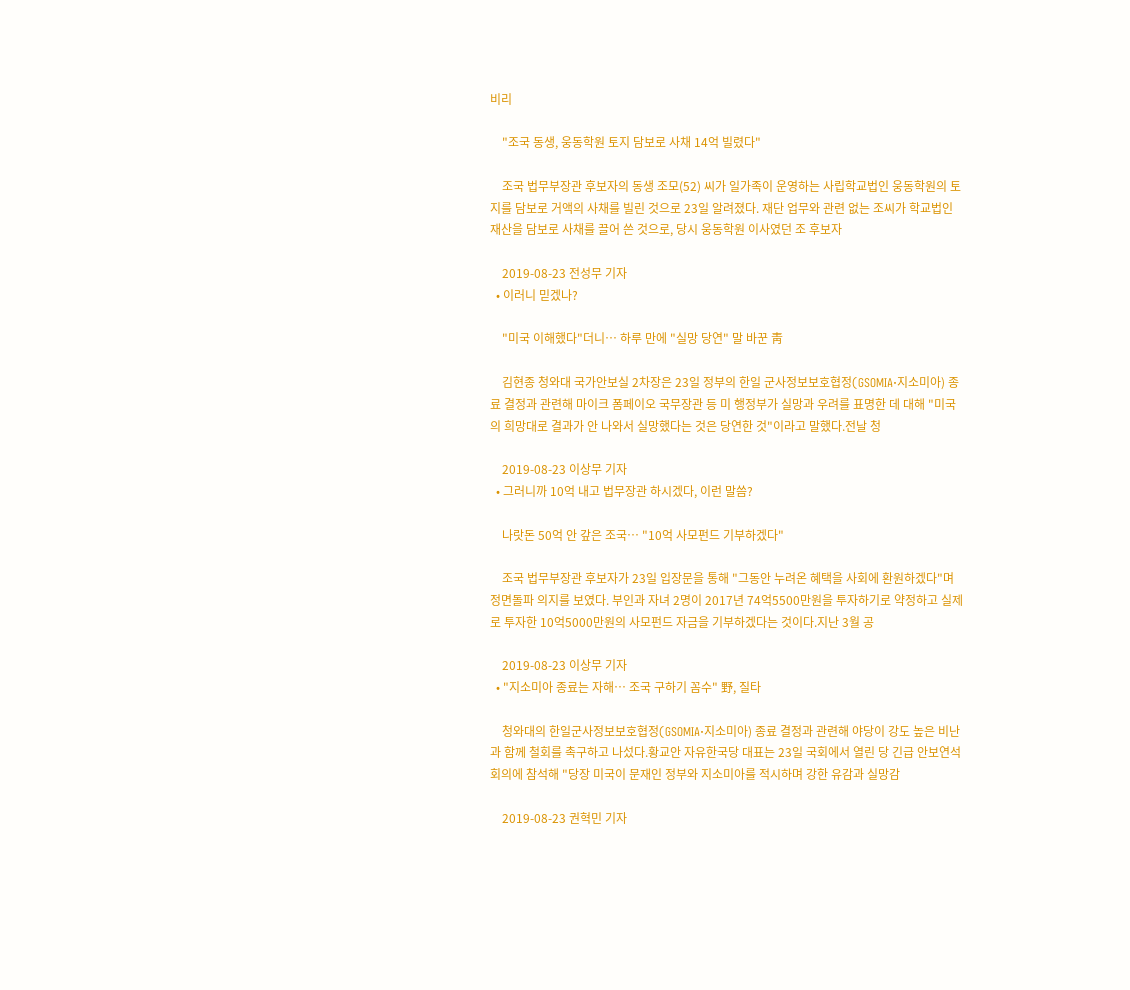비리

    "조국 동생, 웅동학원 토지 담보로 사채 14억 빌렸다"

    조국 법무부장관 후보자의 동생 조모(52) 씨가 일가족이 운영하는 사립학교법인 웅동학원의 토지를 담보로 거액의 사채를 빌린 것으로 23일 알려졌다. 재단 업무와 관련 없는 조씨가 학교법인 재산을 담보로 사채를 끌어 쓴 것으로, 당시 웅동학원 이사였던 조 후보자

    2019-08-23 전성무 기자
  • 이러니 믿겠나?

    "미국 이해했다"더니… 하루 만에 "실망 당연" 말 바꾼 靑

    김현종 청와대 국가안보실 2차장은 23일 정부의 한일 군사정보보호협정(GSOMIA·지소미아) 종료 결정과 관련해 마이크 폼페이오 국무장관 등 미 행정부가 실망과 우려를 표명한 데 대해 "미국의 희망대로 결과가 안 나와서 실망했다는 것은 당연한 것"이라고 말했다.전날 청

    2019-08-23 이상무 기자
  • 그러니까 10억 내고 법무장관 하시겠다, 이런 말씀?

    나랏돈 50억 안 갚은 조국… "10억 사모펀드 기부하겠다"

    조국 법무부장관 후보자가 23일 입장문을 통해 "그동안 누려온 혜택을 사회에 환원하겠다"며 정면돌파 의지를 보였다. 부인과 자녀 2명이 2017년 74억5500만원을 투자하기로 약정하고 실제로 투자한 10억5000만원의 사모펀드 자금을 기부하겠다는 것이다.지난 3월 공

    2019-08-23 이상무 기자
  • "지소미아 종료는 자해… 조국 구하기 꼼수" 野, 질타

    청와대의 한일군사정보보호협정(GSOMIA·지소미아) 종료 결정과 관련해 야당이 강도 높은 비난과 함께 철회를 촉구하고 나섰다.황교안 자유한국당 대표는 23일 국회에서 열린 당 긴급 안보연석회의에 참석해 "당장 미국이 문재인 정부와 지소미아를 적시하며 강한 유감과 실망감

    2019-08-23 권혁민 기자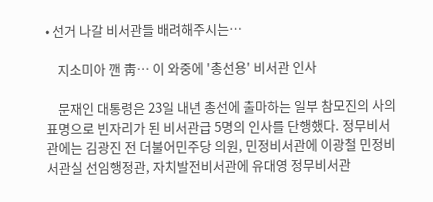• 선거 나갈 비서관들 배려해주시는…

    지소미아 깬 靑… 이 와중에 '총선용' 비서관 인사

    문재인 대통령은 23일 내년 총선에 출마하는 일부 참모진의 사의 표명으로 빈자리가 된 비서관급 5명의 인사를 단행했다. 정무비서관에는 김광진 전 더불어민주당 의원, 민정비서관에 이광철 민정비서관실 선임행정관, 자치발전비서관에 유대영 정무비서관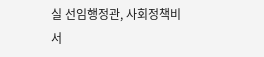실 선임행정관, 사회정책비서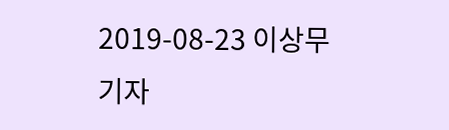2019-08-23 이상무 기자